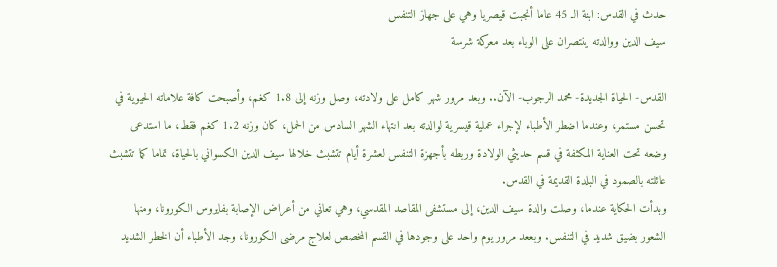حدث في القدس: ابنة الـ 45 عاما أنجبت قيصريا وهي على جهاز التنفس
سيف الدين ووالدته ينتصران على الوباء بعد معركة شرسة

القدس- الحياة الجديدة- محمد الرجوب- الآن.. وبعد مرور شهر كامل على ولادته، وصل وزنه إلى 1.8 كغم، وأصبحت كافة علاماته الحيوية في تحسن مستمر، وعندما اضطر الأطباء لإجراء عملية قيسرية لوالدته بعد انتهاء الشهر السادس من الحمل، كان وزنه 1.2 كغم فقط، ما استدعى وضعه تحت العناية المكثفة في قسم حديثي الولادة وربطه بأجهزة التنفس لعشرة أيام تتشبث خلالها سيف الدين الكسواني بالحياة، تماما كما تتشبث عائلته بالصمود في البلدة القديمة في القدس.
وبدأت الحكاية عندما، وصلت والدة سيف الدين، إلى مستشفى المقاصد المقدسي، وهي تعاني من أعراض الإصابة بفايروس الكورونا، ومنها الشعور بضيق شديد في التنفس. وبععد مرور يوم واحد على وجودها في القسم المخصص لعلاج مرضى الكورونا، وجد الأطباء أن الخطر الشديد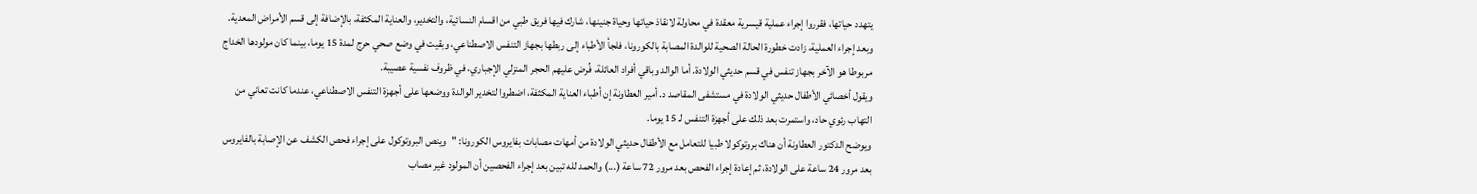يتهدد حياتها، فقرروا إجراء عملية قيسرية معقدة في محاولة لانقاذ حياتها وحياة جنينها، شارك فيها فريق طبي من اقسام النسائية، والتخدير، والعناية المكثفة، بالإضافة إلى قسم الأمراض المعدية.
وبعد إجراء العملية، زادت خطورة الحالة الصحية للوالدة المصابة بالكورونا، فلجأ الأطباء إلى ربطها بجهاز التنفس الاصطناعي، وبقيت في وضع صحي حرج لمدة 15 يوما، بينما كان مولودها الخداج مربوطا هو الآخر بجهاز تنفس في قسم حديثي الولادة. أما الوالد وباقي أفراد العائلة، فُرض عليهم الحجر المنزلي الإجباري، في ظروف نفسية عصيبة.
ويقول أخصائي الأطفال حديثي الولادة في مستشفى المقاصد د. أمير العطاونة إن أطباء العناية المكثفة، اضطروا لتخدير الوالدة ووضعها على أجهزة التنفس الاصطناعي، عندما كانت تعاني من التهاب رئوي حاد، واستمرت بعد ذلك على أجهزة التنفس لـ 15 يوما.
ويوضح الدكتور العطاونة أن هناك بروتوكولا طبيا للتعامل مع الأطفال حديثي الولادة من أمهات مصابات بفايروس الكورونا: "وينص البروتوكول على إجراء فحص الكشف عن الإصابة بالفايروس بعد مرور 24 ساعة على الولادة، ثم إعادة إجراء الفحص بعد مرور 72 ساعة (...) والحمد لله تبين بعد إجراء الفحصين أن المولود غير مصاب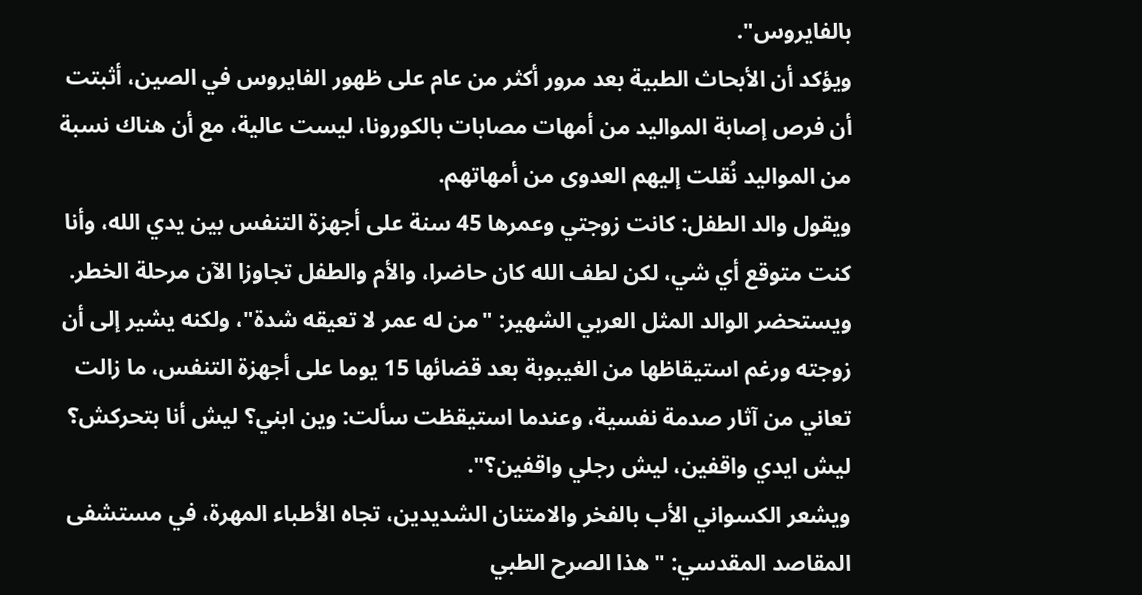بالفايروس".
ويؤكد أن الأبحاث الطبية بعد مرور أكثر من عام على ظهور الفايروس في الصين، أثبتت أن فرص إصابة المواليد من أمهات مصابات بالكورونا، ليست عالية، مع أن هناك نسبة من المواليد نُقلت إليهم العدوى من أمهاتهم.
ويقول والد الطفل: كانت زوجتي وعمرها 45 سنة على أجهزة التنفس بين يدي الله، وأنا كنت متوقع أي شي، لكن لطف الله كان حاضرا، والأم والطفل تجاوزا الآن مرحلة الخطر.
ويستحضر الوالد المثل العربي الشهير: "من له عمر لا تعيقه شدة"، ولكنه يشير إلى أن زوجته ورغم استيقاظها من الغيبوبة بعد قضائها 15 يوما على أجهزة التنفس، ما زالت تعاني من آثار صدمة نفسية، وعندما استيقظت سألت: وين ابني؟ ليش أنا بتحركش؟ ليش ايدي واقفين، ليش رجلي واقفين؟".
ويشعر الكسواني الأب بالفخر والامتنان الشديدين، تجاه الأطباء المهرة، في مستشفى المقاصد المقدسي: "هذا الصرح الطبي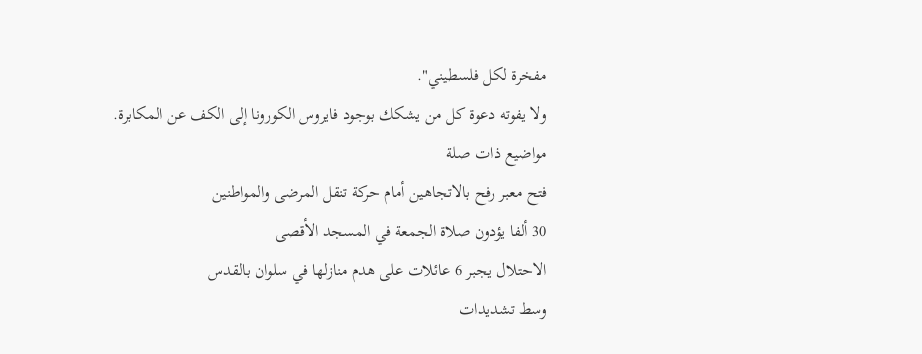مفخرة لكل فلسطيني".
ولا يفوته دعوة كل من يشكك بوجود فايروس الكورونا إلى الكف عن المكابرة.
مواضيع ذات صلة
فتح معبر رفح بالاتجاهين أمام حركة تنقل المرضى والمواطنين
30 ألفا يؤدون صلاة الجمعة في المسجد الأقصى
الاحتلال يجبر 6 عائلات على هدم منازلها في سلوان بالقدس
وسط تشديدات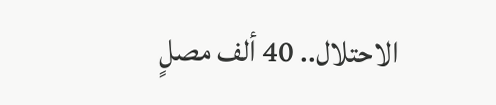الاحتلال.. 40 ألف مصلٍ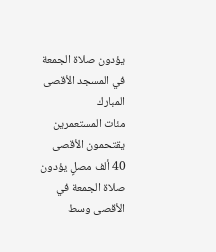يؤدون صلاة الجمعة في المسجد الأقصى المبارك
مئات المستعمرين يقتحمون الأقصى
40 ألف مصلٍ يؤدون صلاة الجمعة في الأقصى وسط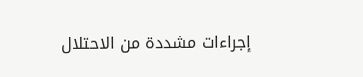إجراءات مشددة من الاحتلال